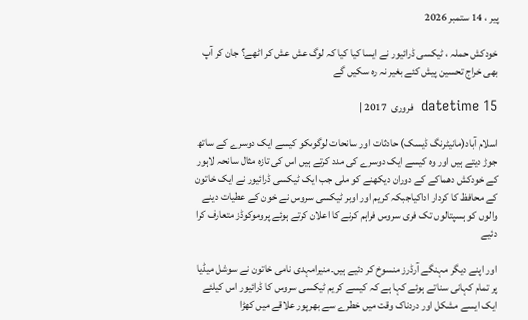پیر ، 14 ستمبر 2026

خودکش حملہ ، ٹیکسی ڈرائیور نے ایسا کیا کیا کہ لوگ عش عش کر اٹھے؟ جان کر آپ بھی خراج تحسین پیش کئے بغیر نہ رہ سکیں گے

datetime 15  فروری  2017 |

اسلام آباد(مانیٹرنگ ڈیسک) حادثات اور سانحات لوگوںکو کیسے ایک دوسرے کے ساتھ جوڑ دیتے ہیں اور وہ کیسے ایک دوسرے کی مدد کرتے ہیں اس کی تازہ مثال سانحہ لاہور کے خودکش دھماکے کے دوران دیکھنے کو ملی جب ایک ٹیکسی ڈرائیور نے ایک خاتون کے محافظ کا کردار اداکیاجبکہ کریم اور اوبر ٹیکسی سروس نے خون کے عطیات دینے والوں کو ہسپتالوں تک فری سروس فراہم کرنے کا اعلان کرتے ہوئے پروموکوڈز متعارف کرا دئیے

اور اپنے دیگر مہنگے آرڈرز منسوخ کر دئیے ہیں۔منیرامہدی نامی خاتون نے سوشل میڈیا پر تمام کہانی سناتے ہوئے کہا ہے کہ کیسے کریم ٹیکسی سروس کا ڈرائیور اس کیلئے ایک ایسے مشکل اور دردناک وقت میں خطرے سے بھرپور علاقے میں کھڑا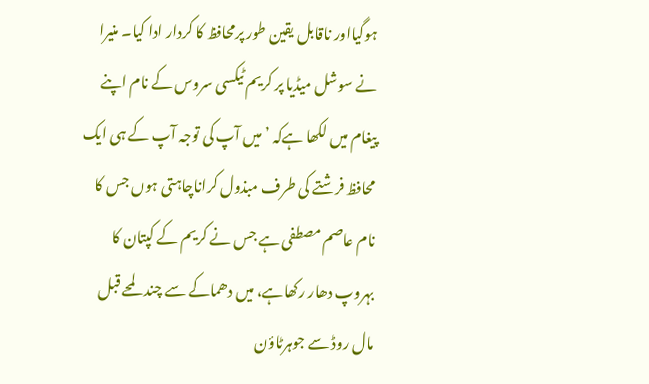ہوگیااور ناقابل یقین طور پرمحافظ کا کردار ادا کیا۔ منیرا نے سوشل میڈیا پر کریم ٹیکسی سروس کے نام اپنے پیغام میں لکھا ہےکہ ’میں آپ کی توجہ آپ کے ہی ایک محافظ فرشتے کی طرف مبذول کراناچاہتی ہوں جس کا نام عاصم مصطفی ہے جس نے کریم کے کپتان کا بہروپ دھار رکھاہے، میں دھماکے سے چند لمحے قبل مال روڈ سے جوہرٹاؤن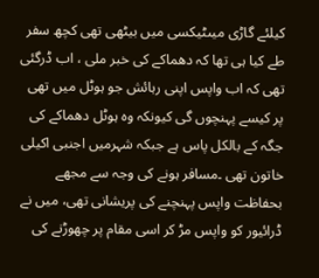کیلئے گاڑی میںٹیکسی میں بیٹھی تھی کچھ سفر طے کیا ہی تھا کہ دھماکے کی خبر ملی ، اب ڈرگئی تھی کہ اب واپس اپنی رہائش جو ہوٹل میں تھی پر کیسے پہنچوں گی کیونکہ وہ ہوٹل دھماکے کی جگہ کے بالکل پاس ہے جبکہ شہرمیں اجنبی اکیلی خاتون تھی ۔مسافر ہونے کی وجہ سے مجھے بحفاظت واپس پہنچنے کی پریشانی تھی، میں نے ڈرائیور کو واپس مڑ کر اسی مقام پر چھوڑنے کی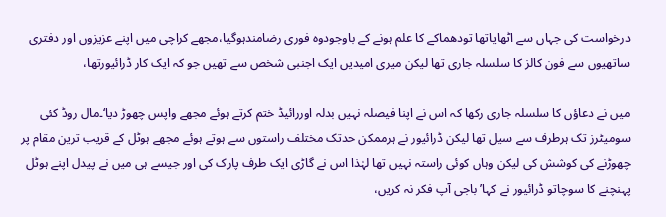درخواست کی جہاں سے اٹھایاتھا تودھماکے کا علم ہونے کے باوجودوہ فوری رضامندہوگیا،مجھے کراچی میں اپنے عزیزوں اور دفتری ساتھیوں سے فون کالز کا سلسلہ جاری تھا لیکن میری امیدیں ایک اجنبی شخص سے تھیں جو کہ ایک کار ڈرائیورتھا،

میں نے دعاؤں کا سلسلہ جاری رکھا کہ اس نے اپنا فیصلہ نہیں بدلہ اوررائیڈ ختم کرتے ہوئے مجھے واپس چھوڑ دیا‘۔مال روڈ کئی سومیٹرز تک ہرطرف سے سیل تھا لیکن ڈرائیور نے ہرممکن حدتک مختلف راستوں سے ہوتے ہوئے مجھے ہوٹل کے قریب ترین مقام پر چھوڑنے کی کوشش کی لیکن وہاں کوئی راستہ نہیں تھا لہٰذا اس نے گاڑی ایک طرف پارک کی اور جیسے ہی میں نے پیدل اپنے ہوٹل پہنچنے کا سوچاتو ڈرائیور نے کہا’باجی آپ فکر نہ کریں،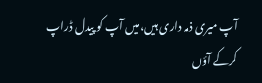آپ میری ذمہ داری ہیں،میں آپ کو پیدل ڈراپ کرکے آؤں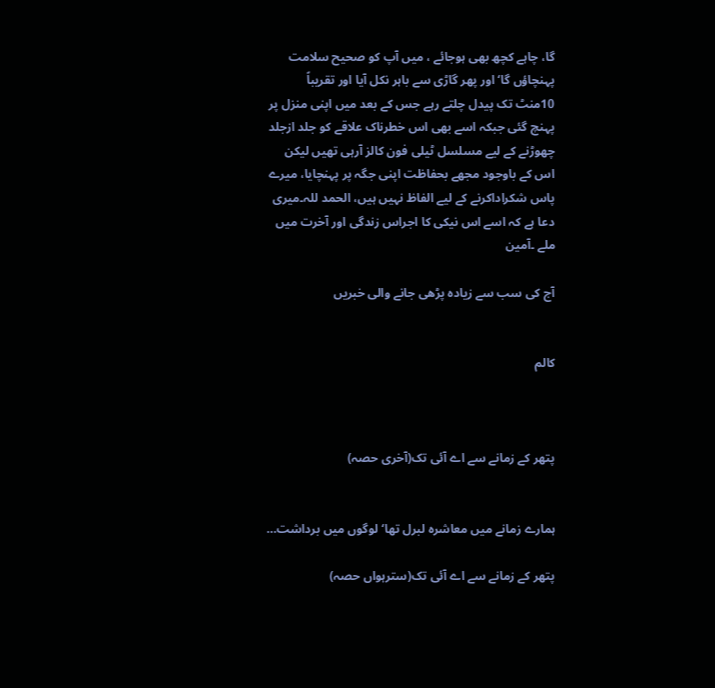گا، چاہے کچھ بھی ہوجائے ، میں آپ کو صحیح سلامت پہنچاؤں گا‘ اور پھر گاڑی سے باہر نکل آیا اور تقریباً 10منٹ تک پیدل چلتے رہے جس کے بعد میں اپنی منزل پر پہنچ گئی جبکہ اسے بھی اس خطرناک علاقے کو جلد ازجلد چھوڑنے کے لیے مسلسل ٹیلی فون کالز آرہی تھیں لیکن اس کے باوجود مجھے بحفاظت اپنی جگہ پر پہنچایا، میرے پاس شکراداکرنے کے لیے الفاظ نہیں ہیں، الحمد للہ۔میری دعا ہے کہ اسے اس نیکی کا اجراس زندگی اور آخرت میں ملے ۔آمین

آج کی سب سے زیادہ پڑھی جانے والی خبریں


کالم



پتھر کے زمانے سے اے آئی تک(آخری حصہ)


ہمارے زمانے میں معاشرہ لبرل تھا‘ لوگوں میں برداشت…

پتھر کے زمانے سے اے آئی تک(سترہواں حصہ)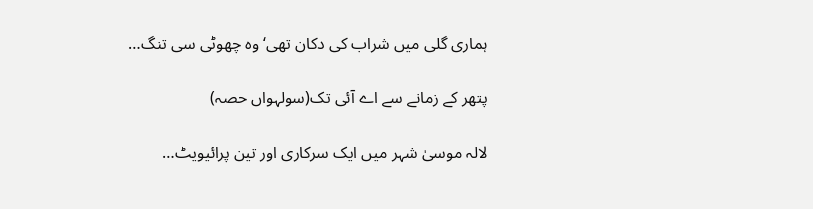ہماری گلی میں شراب کی دکان تھی‘ وہ چھوٹی سی تنگ…

پتھر کے زمانے سے اے آئی تک(سولہواں حصہ)

لالہ موسیٰ شہر میں ایک سرکاری اور تین پرائیویٹ…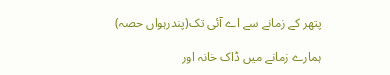پتھر کے زمانے سے اے آئی تک(پندرہواں حصہ)

ہمارے زمانے میں ڈاک خانہ اور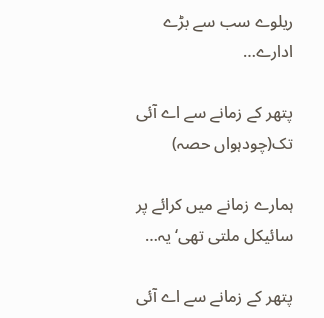ریلوے سب سے بڑے ادارے…

پتھر کے زمانے سے اے آئی تک(چودہواں حصہ)

ہمارے زمانے میں کرائے پر سائیکل ملتی تھی‘ یہ…

پتھر کے زمانے سے اے آئی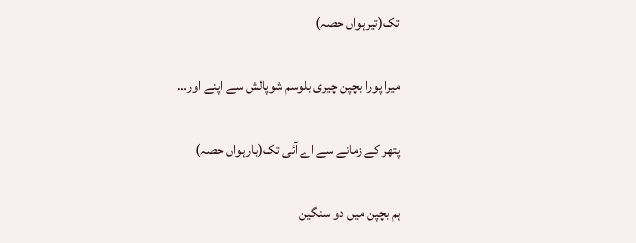تک(تیرہواں حصہ)

میرا پورا بچپن چیری بلوسم شوپالش سے اپنے اور…

پتھر کے زمانے سے اے آئی تک(بارہواں حصہ)

ہم بچپن میں دو سنگین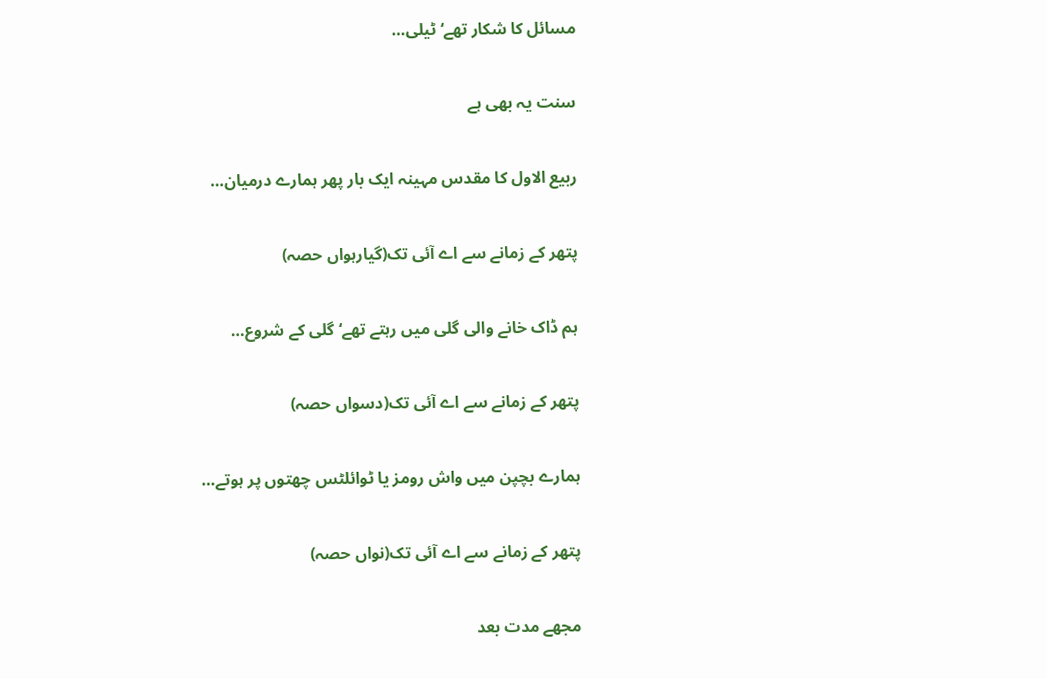مسائل کا شکار تھے‘ ٹیلی…

سنت یہ بھی ہے

ربیع الاول کا مقدس مہینہ ایک بار پھر ہمارے درمیان…

پتھر کے زمانے سے اے آئی تک(گیارہواں حصہ)

ہم ڈاک خانے والی گلی میں رہتے تھے‘ گلی کے شروع…

پتھر کے زمانے سے اے آئی تک(دسواں حصہ)

ہمارے بچپن میں واش رومز یا ٹوائلٹس چھتوں پر ہوتے…

پتھر کے زمانے سے اے آئی تک(نواں حصہ)

مجھے مدت بعد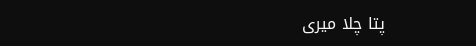پتا چلا میری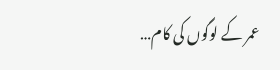عمر کے لوگوں کی کام…